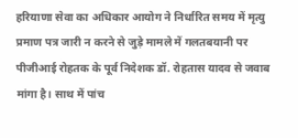हरियाणा सेवा का अधिकार आयोग ने निर्धारित समय में मृत्यु प्रमाण पत्र जारी न करने से जुड़े मामले में गलतबयानी पर पीजीआई रोहतक के पूर्व निदेशक डॉ. रोहतास यादव से जवाब मांगा है। साथ में पांच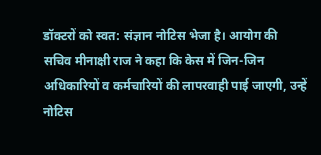डॉक्टरों को स्वत: संज्ञान नोटिस भेजा है। आयोग की सचिव मीनाक्षी राज ने कहा कि केस में जिन-जिन अधिकारियों व कर्मचारियों की लापरवाही पाई जाएगी, उन्हें नोटिस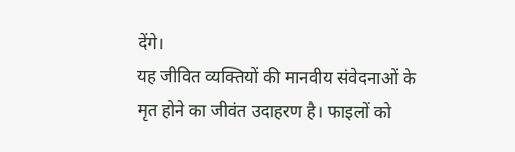देंगे।
यह जीवित व्यक्तियों की मानवीय संवेदनाओं के मृत होने का जीवंत उदाहरण है। फाइलों को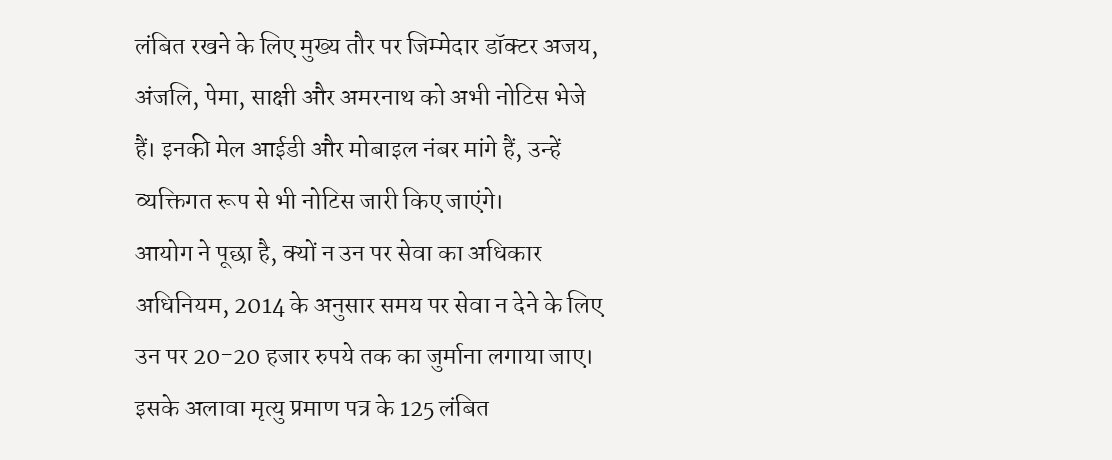लंबित रखने के लिए मुख्य तौर पर जिम्मेदार डॉक्टर अजय, अंजलि, पेमा, साक्षी और अमरनाथ को अभी नोटिस भेजे हैं। इनकी मेल आईडी और मोबाइल नंबर मांगे हैं, उन्हें व्यक्तिगत रूप से भी नोटिस जारी किए जाएंगे।
आयोग ने पूछा है, क्यों न उन पर सेवा का अधिकार अधिनियम, 2014 के अनुसार समय पर सेवा न देने के लिए उन पर 20-20 हजार रुपये तक का जुर्माना लगाया जाए। इसके अलावा मृत्यु प्रमाण पत्र के 125 लंबित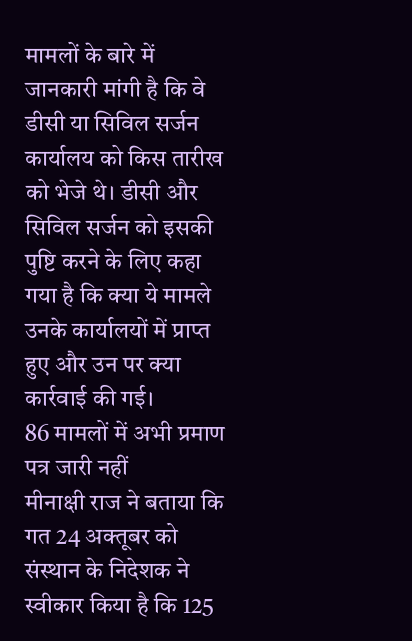मामलों के बारे में जानकारी मांगी है कि वे डीसी या सिविल सर्जन कार्यालय को किस तारीख को भेजे थे। डीसी और सिविल सर्जन को इसकी पुष्टि करने के लिए कहा गया है कि क्या ये मामले उनके कार्यालयों में प्राप्त हुए और उन पर क्या कार्रवाई की गई।
86 मामलों में अभी प्रमाण पत्र जारी नहीं
मीनाक्षी राज ने बताया कि गत 24 अक्तूबर को संस्थान के निदेशक ने स्वीकार किया है कि 125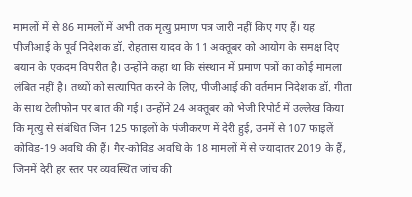मामलों में से 86 मामलों में अभी तक मृत्यु प्रमाण पत्र जारी नहीं किए गए हैं। यह पीजीआई के पूर्व निदेशक डॉ. रोहतास यादव के 11 अक्तूबर को आयोग के समक्ष दिए बयान के एकदम विपरीत है। उन्होंने कहा था कि संस्थान में प्रमाण पत्रों का कोई मामला लंबित नहीं है। तथ्यों को सत्यापित करने के लिए, पीजीआई की वर्तमान निदेशक डॉ. गीता के साथ टेलीफोन पर बात की गई। उन्होंने 24 अक्तूबर को भेजी रिपोर्ट में उल्लेख किया कि मृत्यु से संबंधित जिन 125 फाइलों के पंजीकरण में देरी हुई, उनमें से 107 फाइलें कोविड-19 अवधि की हैं। गैर-कोविड अवधि के 18 मामलों में से ज्यादातर 2019 के हैं, जिनमें देरी हर स्तर पर व्यवस्थित जांच की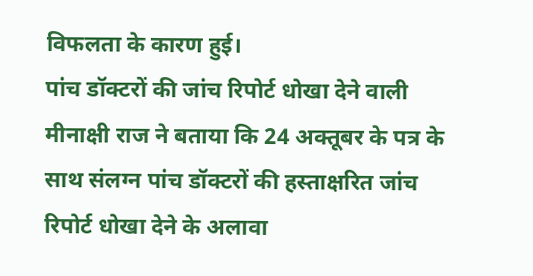विफलता के कारण हुई।
पांच डॉक्टरों की जांच रिपोर्ट धोखा देने वाली
मीनाक्षी राज ने बताया कि 24 अक्तूबर के पत्र के साथ संलग्न पांच डॉक्टरों की हस्ताक्षरित जांच रिपोर्ट धोखा देने के अलावा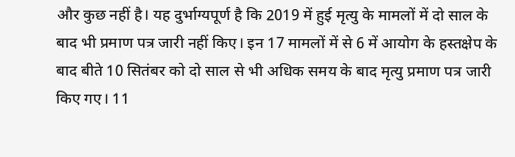और कुछ नहीं है। यह दुर्भाग्यपूर्ण है कि 2019 में हुई मृत्यु के मामलों में दो साल के बाद भी प्रमाण पत्र जारी नहीं किए। इन 17 मामलों में से 6 में आयोग के हस्तक्षेप के बाद बीते 10 सितंबर को दो साल से भी अधिक समय के बाद मृत्यु प्रमाण पत्र जारी किए गए। 11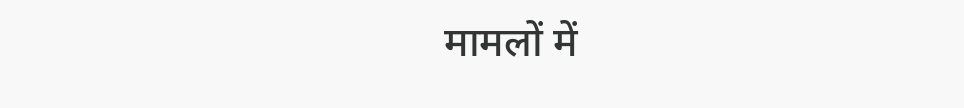मामलों में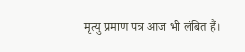मृत्यु प्रमाण पत्र आज भी लंबित हैं।